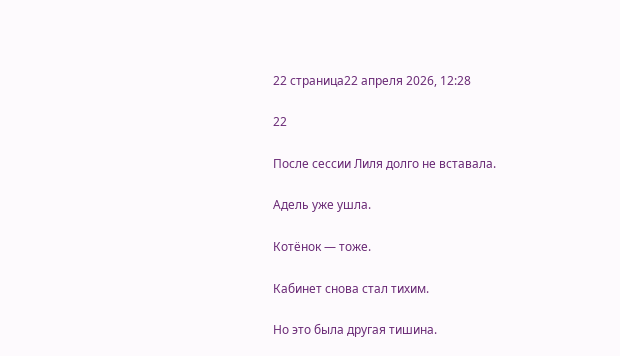22 страница22 апреля 2026, 12:28

22

После сессии Лиля долго не вставала.

Адель уже ушла.

Котёнок — тоже.

Кабинет снова стал тихим.

Но это была другая тишина.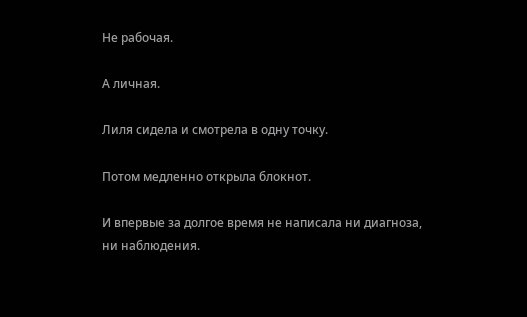Не рабочая.

А личная.

Лиля сидела и смотрела в одну точку.

Потом медленно открыла блокнот.

И впервые за долгое время не написала ни диагноза, ни наблюдения.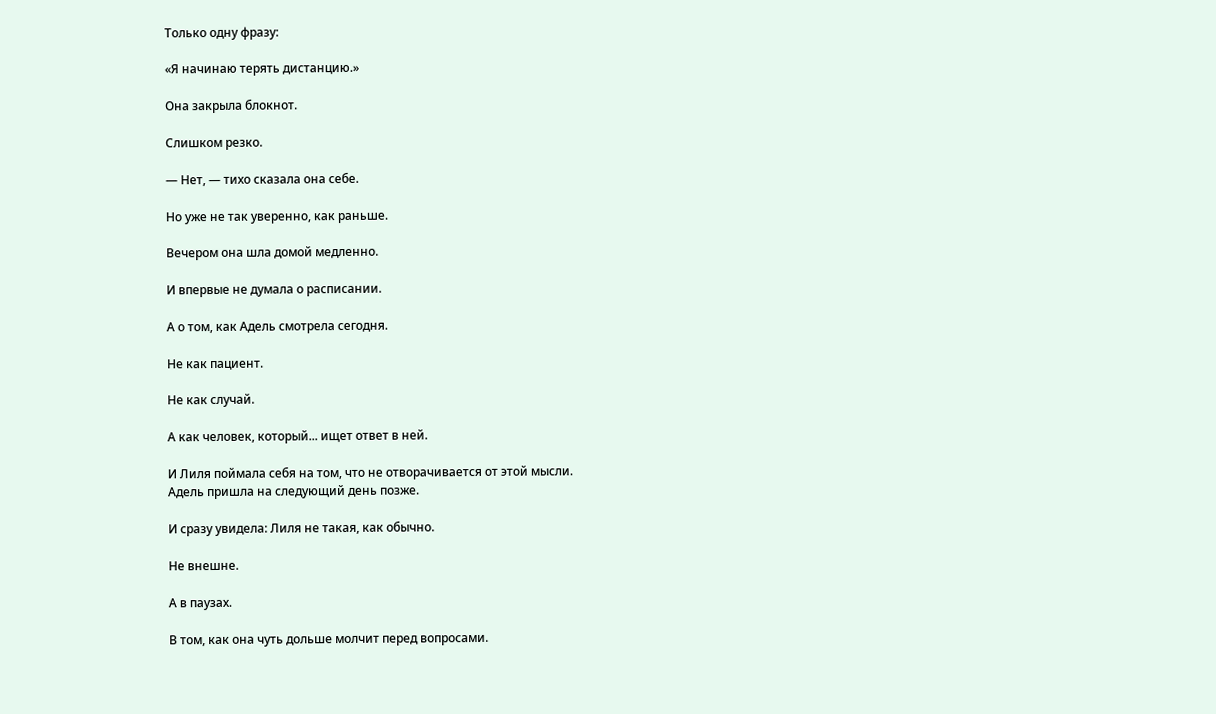Только одну фразу:

«Я начинаю терять дистанцию.»

Она закрыла блокнот.

Слишком резко.

— Нет, — тихо сказала она себе.

Но уже не так уверенно, как раньше.

Вечером она шла домой медленно.

И впервые не думала о расписании.

А о том, как Адель смотрела сегодня.

Не как пациент.

Не как случай.

А как человек, который... ищет ответ в ней.

И Лиля поймала себя на том, что не отворачивается от этой мысли.
Адель пришла на следующий день позже.

И сразу увидела: Лиля не такая, как обычно.

Не внешне.

А в паузах.

В том, как она чуть дольше молчит перед вопросами.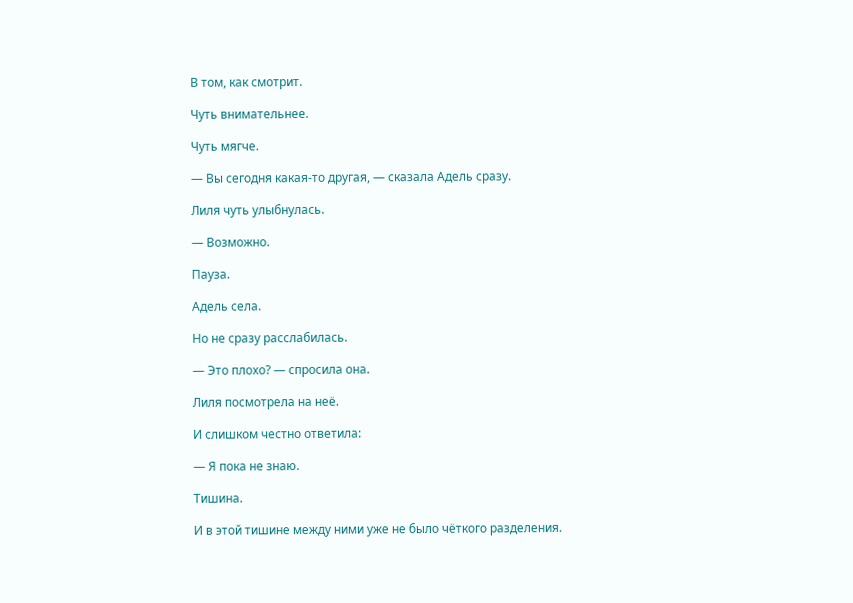В том, как смотрит.

Чуть внимательнее.

Чуть мягче.

— Вы сегодня какая-то другая, — сказала Адель сразу.

Лиля чуть улыбнулась.

— Возможно.

Пауза.

Адель села.

Но не сразу расслабилась.

— Это плохо? — спросила она.

Лиля посмотрела на неё.

И слишком честно ответила:

— Я пока не знаю.

Тишина.

И в этой тишине между ними уже не было чёткого разделения.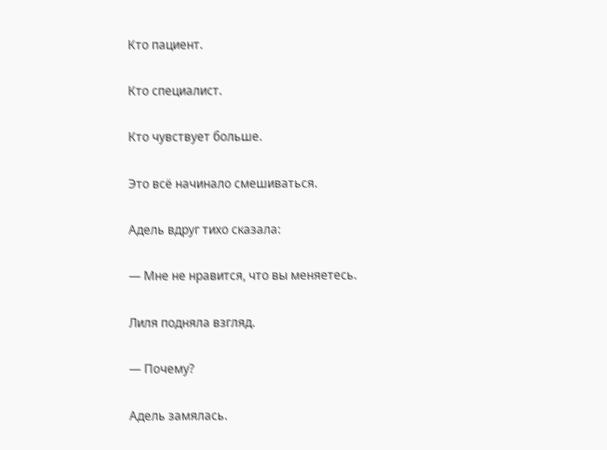Кто пациент.

Кто специалист.

Кто чувствует больше.

Это всё начинало смешиваться.

Адель вдруг тихо сказала:

— Мне не нравится, что вы меняетесь.

Лиля подняла взгляд.

— Почему?

Адель замялась.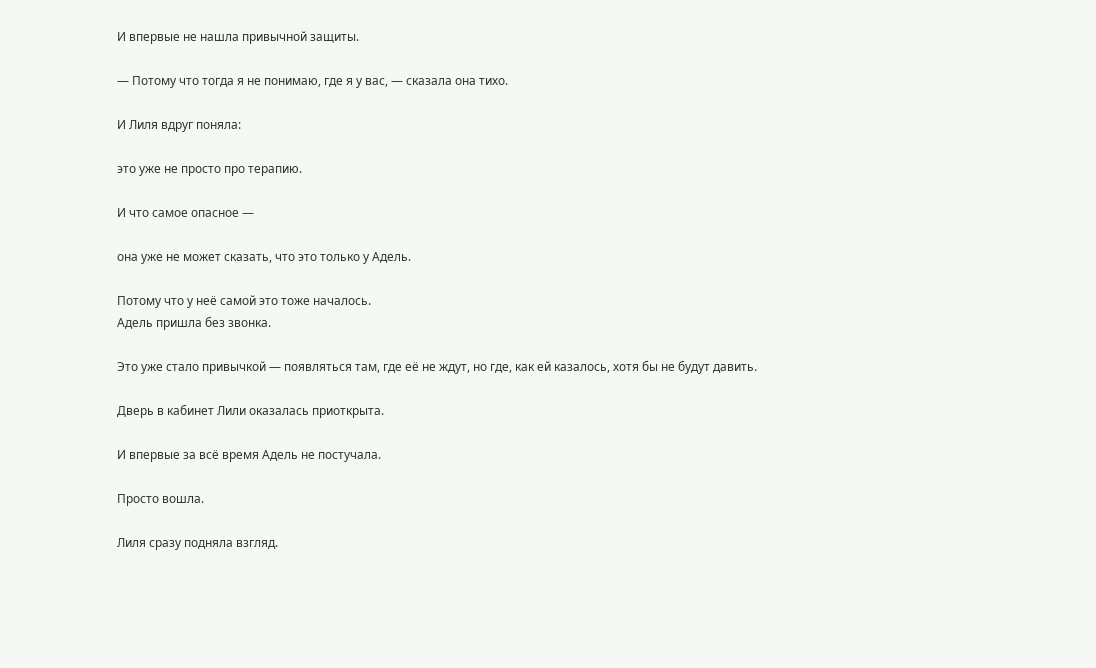И впервые не нашла привычной защиты.

— Потому что тогда я не понимаю, где я у вас, — сказала она тихо.

И Лиля вдруг поняла:

это уже не просто про терапию.

И что самое опасное —

она уже не может сказать, что это только у Адель.

Потому что у неё самой это тоже началось.
Адель пришла без звонка.

Это уже стало привычкой — появляться там, где её не ждут, но где, как ей казалось, хотя бы не будут давить.

Дверь в кабинет Лили оказалась приоткрыта.

И впервые за всё время Адель не постучала.

Просто вошла.

Лиля сразу подняла взгляд.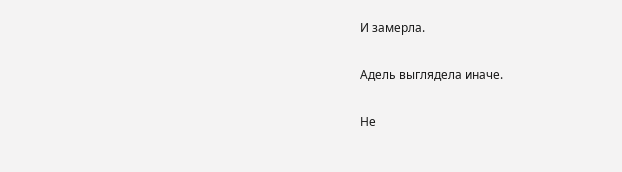И замерла.

Адель выглядела иначе.

Не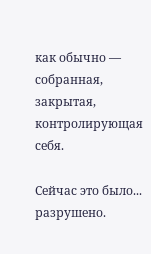как обычно — собранная, закрытая, контролирующая себя.

Сейчас это было... разрушено.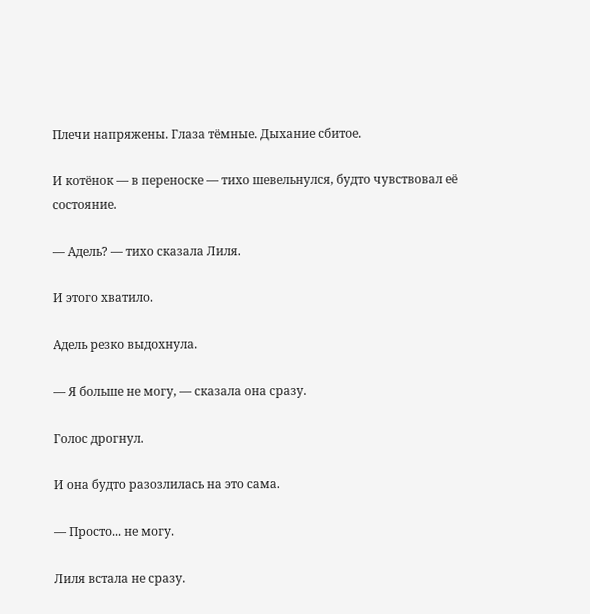Плечи напряжены. Глаза тёмные. Дыхание сбитое.

И котёнок — в переноске — тихо шевельнулся, будто чувствовал её состояние.

— Адель? — тихо сказала Лиля.

И этого хватило.

Адель резко выдохнула.

— Я больше не могу, — сказала она сразу.

Голос дрогнул.

И она будто разозлилась на это сама.

— Просто... не могу.

Лиля встала не сразу.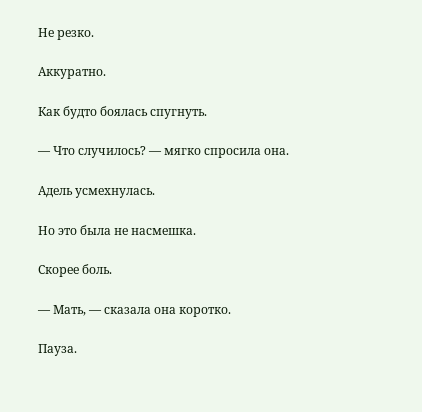Не резко.

Аккуратно.

Как будто боялась спугнуть.

— Что случилось? — мягко спросила она.

Адель усмехнулась.

Но это была не насмешка.

Скорее боль.

— Мать, — сказала она коротко.

Пауза.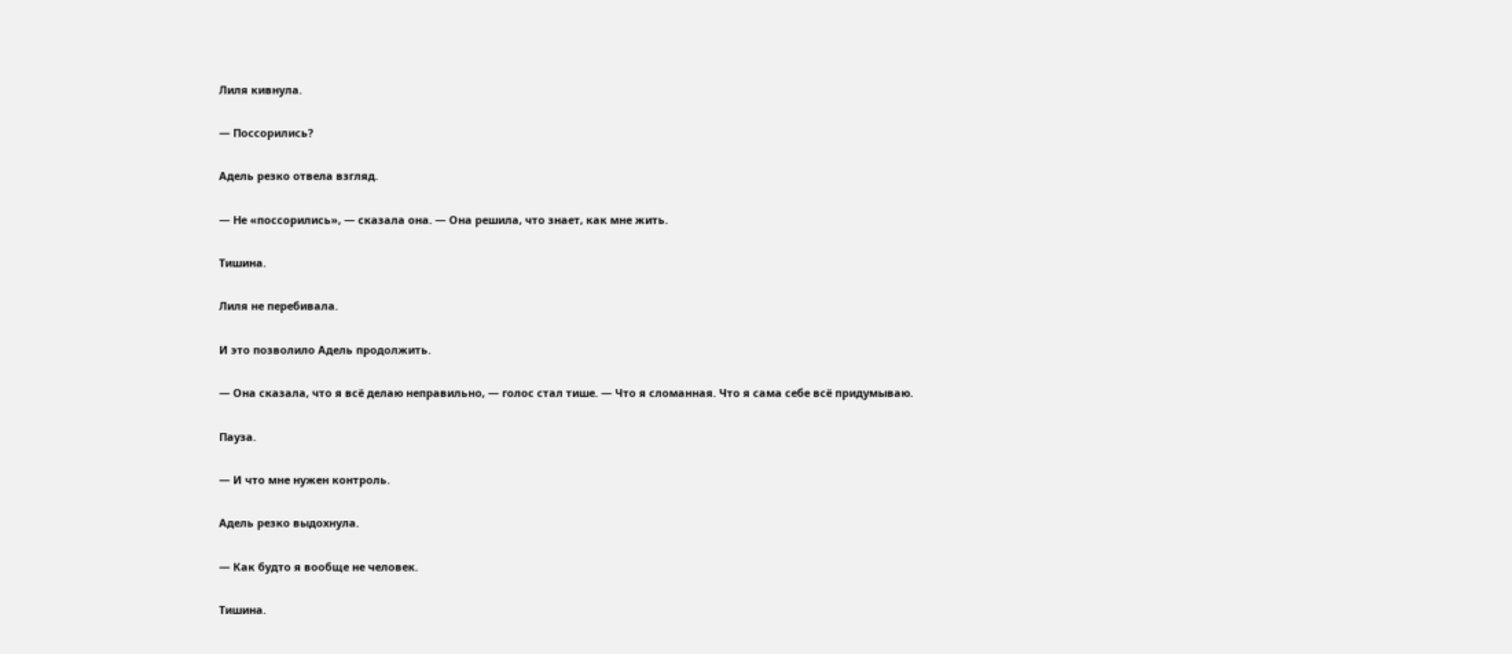Лиля кивнула.

— Поссорились?

Адель резко отвела взгляд.

— Не «поссорились», — сказала она. — Она решила, что знает, как мне жить.

Тишина.

Лиля не перебивала.

И это позволило Адель продолжить.

— Она сказала, что я всё делаю неправильно, — голос стал тише. — Что я сломанная. Что я сама себе всё придумываю.

Пауза.

— И что мне нужен контроль.

Адель резко выдохнула.

— Как будто я вообще не человек.

Тишина.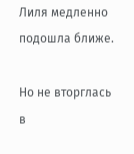Лиля медленно подошла ближе.

Но не вторглась в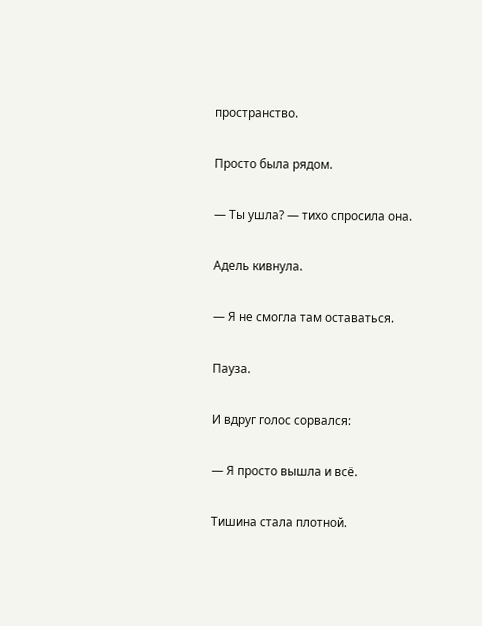пространство.

Просто была рядом.

— Ты ушла? — тихо спросила она.

Адель кивнула.

— Я не смогла там оставаться.

Пауза.

И вдруг голос сорвался:

— Я просто вышла и всё.

Тишина стала плотной.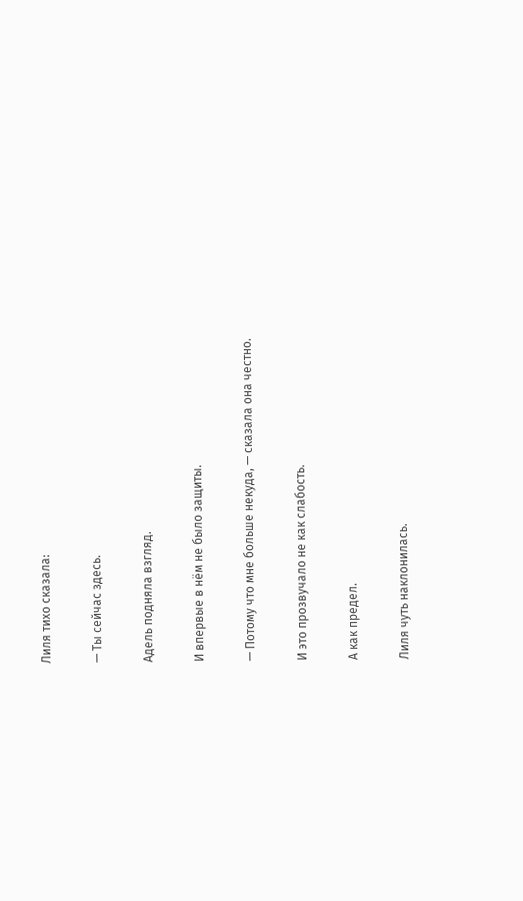Лиля тихо сказала:

— Ты сейчас здесь.

Адель подняла взгляд.

И впервые в нём не было защиты.

— Потому что мне больше некуда, — сказала она честно.

И это прозвучало не как слабость.

А как предел.

Лиля чуть наклонилась.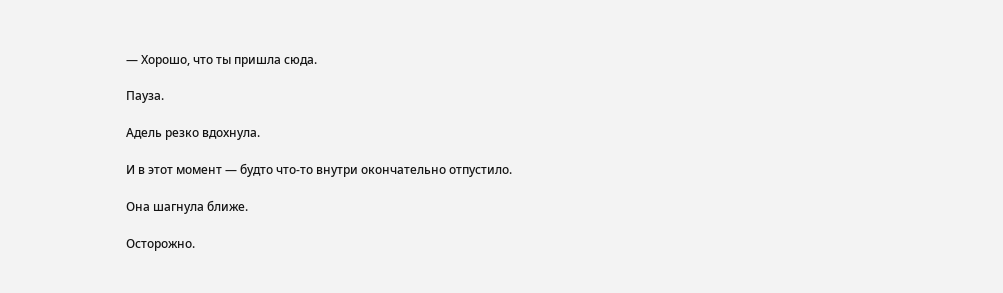— Хорошо, что ты пришла сюда.

Пауза.

Адель резко вдохнула.

И в этот момент — будто что-то внутри окончательно отпустило.

Она шагнула ближе.

Осторожно.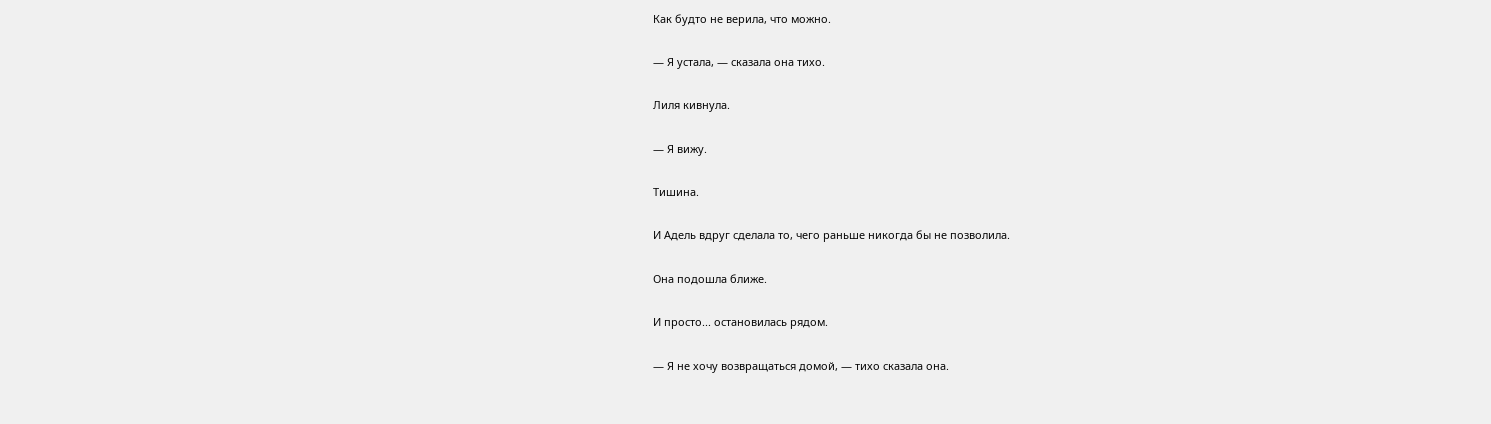Как будто не верила, что можно.

— Я устала, — сказала она тихо.

Лиля кивнула.

— Я вижу.

Тишина.

И Адель вдруг сделала то, чего раньше никогда бы не позволила.

Она подошла ближе.

И просто... остановилась рядом.

— Я не хочу возвращаться домой, — тихо сказала она.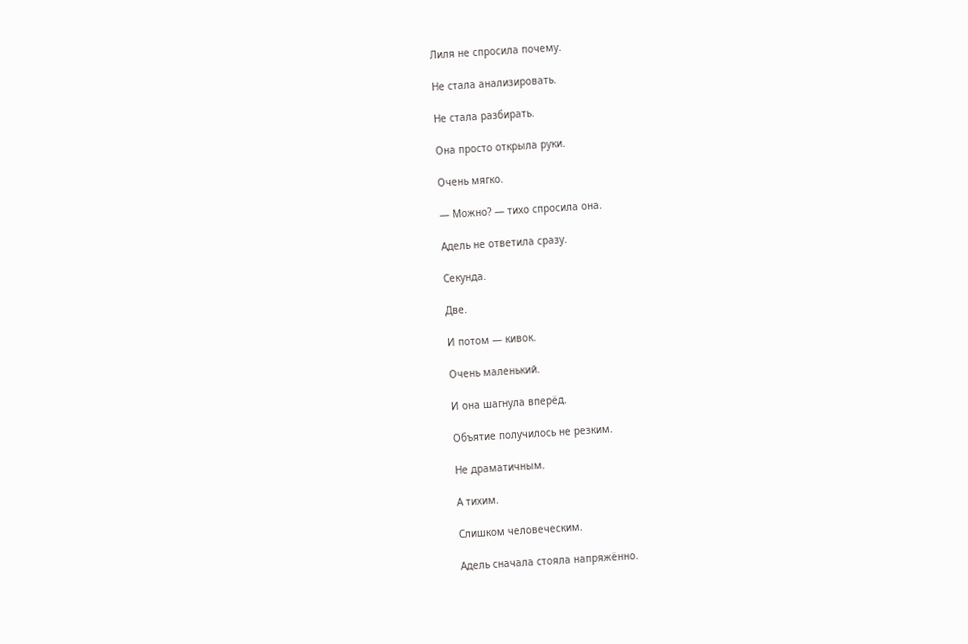Лиля не спросила почему.

Не стала анализировать.

Не стала разбирать.

Она просто открыла руки.

Очень мягко.

— Можно? — тихо спросила она.

Адель не ответила сразу.

Секунда.

Две.

И потом — кивок.

Очень маленький.

И она шагнула вперёд.

Объятие получилось не резким.

Не драматичным.

А тихим.

Слишком человеческим.

Адель сначала стояла напряжённо.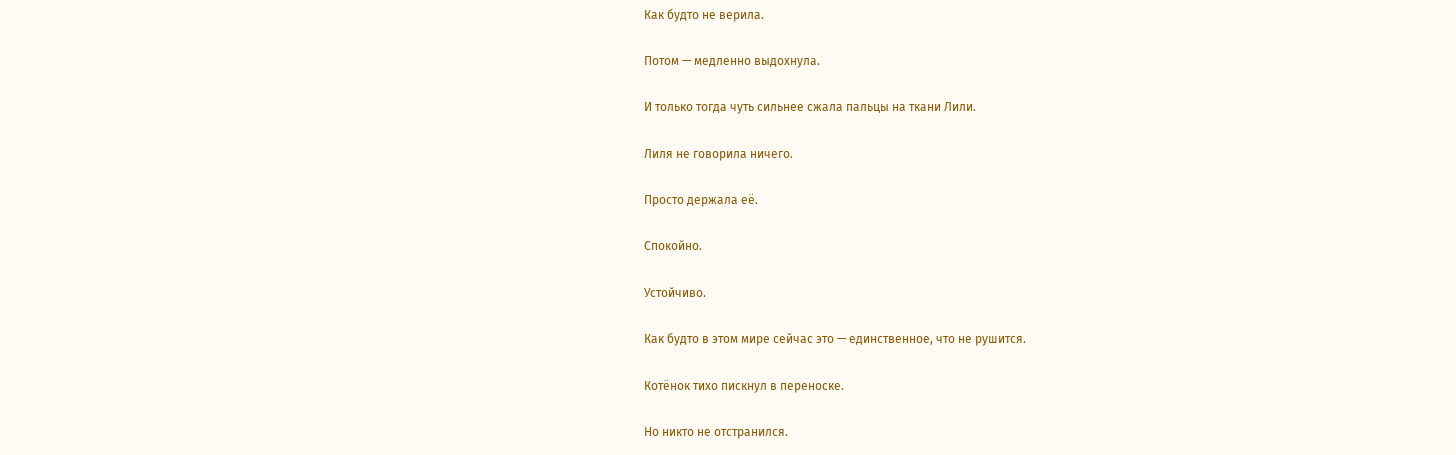Как будто не верила.

Потом — медленно выдохнула.

И только тогда чуть сильнее сжала пальцы на ткани Лили.

Лиля не говорила ничего.

Просто держала её.

Спокойно.

Устойчиво.

Как будто в этом мире сейчас это — единственное, что не рушится.

Котёнок тихо пискнул в переноске.

Но никто не отстранился.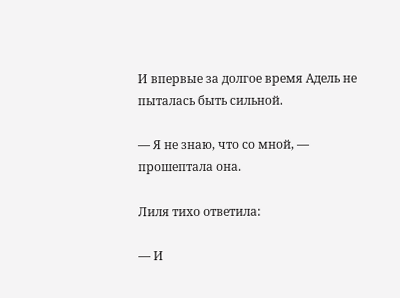И впервые за долгое время Адель не пыталась быть сильной.

— Я не знаю, что со мной, — прошептала она.

Лиля тихо ответила:

— И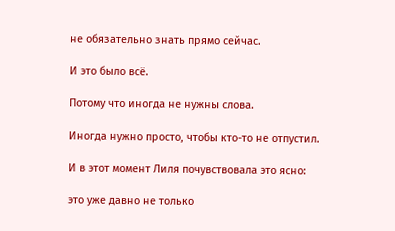не обязательно знать прямо сейчас.

И это было всё.

Потому что иногда не нужны слова.

Иногда нужно просто, чтобы кто-то не отпустил.

И в этот момент Лиля почувствовала это ясно:

это уже давно не только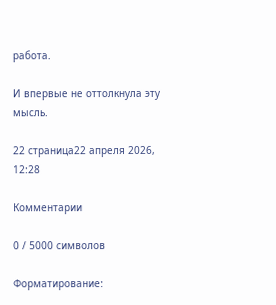работа.

И впервые не оттолкнула эту мысль.

22 страница22 апреля 2026, 12:28

Комментарии

0 / 5000 символов

Форматирование: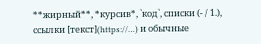**жирный**, *курсив*, `код`, списки (- / 1.), ссылки [текст](https://…) и обычные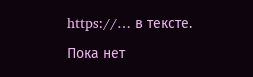https://… в тексте.

Пока нет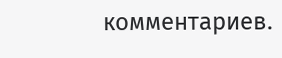комментариев.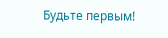Будьте первым!